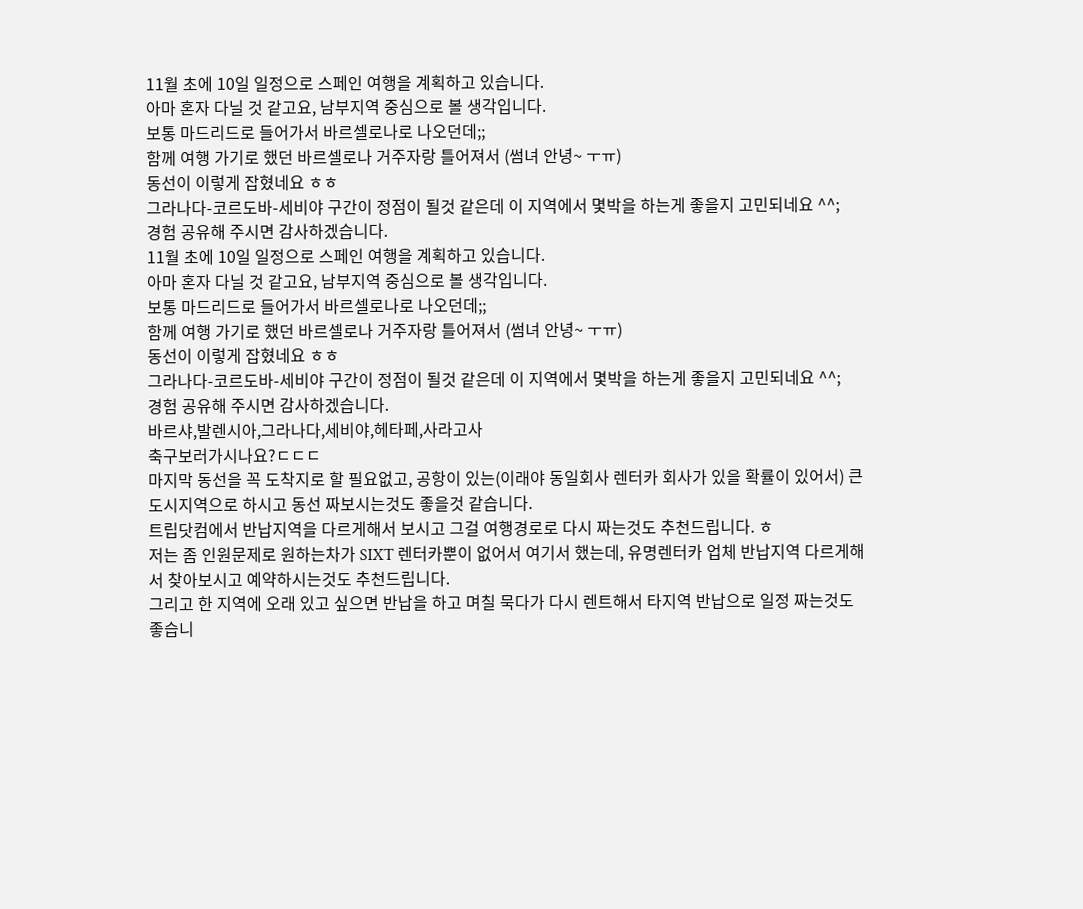11월 초에 10일 일정으로 스페인 여행을 계획하고 있습니다.
아마 혼자 다닐 것 같고요, 남부지역 중심으로 볼 생각입니다.
보통 마드리드로 들어가서 바르셀로나로 나오던데;;
함께 여행 가기로 했던 바르셀로나 거주자랑 틀어져서 (썸녀 안녕~ ㅜㅠ)
동선이 이렇게 잡혔네요 ㅎㅎ
그라나다-코르도바-세비야 구간이 정점이 될것 같은데 이 지역에서 몇박을 하는게 좋을지 고민되네요 ^^;
경험 공유해 주시면 감사하겠습니다.
11월 초에 10일 일정으로 스페인 여행을 계획하고 있습니다.
아마 혼자 다닐 것 같고요, 남부지역 중심으로 볼 생각입니다.
보통 마드리드로 들어가서 바르셀로나로 나오던데;;
함께 여행 가기로 했던 바르셀로나 거주자랑 틀어져서 (썸녀 안녕~ ㅜㅠ)
동선이 이렇게 잡혔네요 ㅎㅎ
그라나다-코르도바-세비야 구간이 정점이 될것 같은데 이 지역에서 몇박을 하는게 좋을지 고민되네요 ^^;
경험 공유해 주시면 감사하겠습니다.
바르샤,발렌시아,그라나다,세비야,헤타페,사라고사
축구보러가시나요?ㄷㄷㄷ
마지막 동선을 꼭 도착지로 할 필요없고, 공항이 있는(이래야 동일회사 렌터카 회사가 있을 확률이 있어서) 큰 도시지역으로 하시고 동선 짜보시는것도 좋을것 같습니다.
트립닷컴에서 반납지역을 다르게해서 보시고 그걸 여행경로로 다시 짜는것도 추천드립니다. ㅎ
저는 좀 인원문제로 원하는차가 SIXT 렌터카뿐이 없어서 여기서 했는데, 유명렌터카 업체 반납지역 다르게해서 찾아보시고 예약하시는것도 추천드립니다.
그리고 한 지역에 오래 있고 싶으면 반납을 하고 며칠 묵다가 다시 렌트해서 타지역 반납으로 일정 짜는것도 좋습니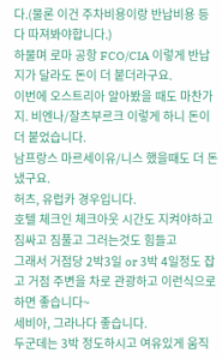다.(물론 이건 주차비용이랑 반납비용 등 다 따져봐야합니다.)
하물며 로마 공항 FCO/CIA 이렇게 반납지가 달라도 돈이 더 붙더라구요.
이번에 오스트리아 알아봤을 때도 마찬가지. 비엔나/잘츠부르크 이렇게 하니 돈이 더 붙었습니다.
남프랑스 마르세이유/니스 했을때도 더 돈 냈구요.
허츠, 유럽카 경우입니다.
호텔 체크인 체크아웃 시간도 지켜야하고 짐싸고 짐풀고 그러는것도 힘들고
그래서 거점당 2박3일 or 3박 4일정도 잡고 거점 주변을 차로 관광하고 이런식으로 하면 좋습니다~
세비아, 그라나다 좋습니다.
두군데는 3박 정도하시고 여유있게 움직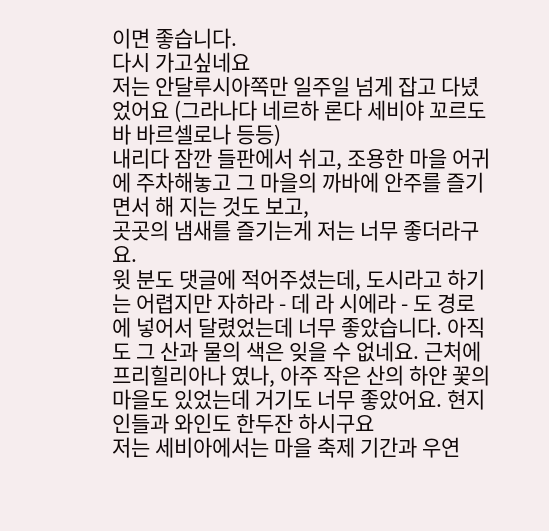이면 좋습니다.
다시 가고싶네요
저는 안달루시아쪽만 일주일 넘게 잡고 다녔었어요 (그라나다 네르하 론다 세비야 꼬르도바 바르셀로나 등등)
내리다 잠깐 들판에서 쉬고, 조용한 마을 어귀에 주차해놓고 그 마을의 까바에 안주를 즐기면서 해 지는 것도 보고,
곳곳의 냄새를 즐기는게 저는 너무 좋더라구요.
윗 분도 댓글에 적어주셨는데, 도시라고 하기는 어렵지만 자하라 - 데 라 시에라 - 도 경로에 넣어서 달렸었는데 너무 좋았습니다. 아직도 그 산과 물의 색은 잊을 수 없네요. 근처에 프리힐리아나 였나, 아주 작은 산의 하얀 꽃의 마을도 있었는데 거기도 너무 좋았어요. 현지인들과 와인도 한두잔 하시구요
저는 세비아에서는 마을 축제 기간과 우연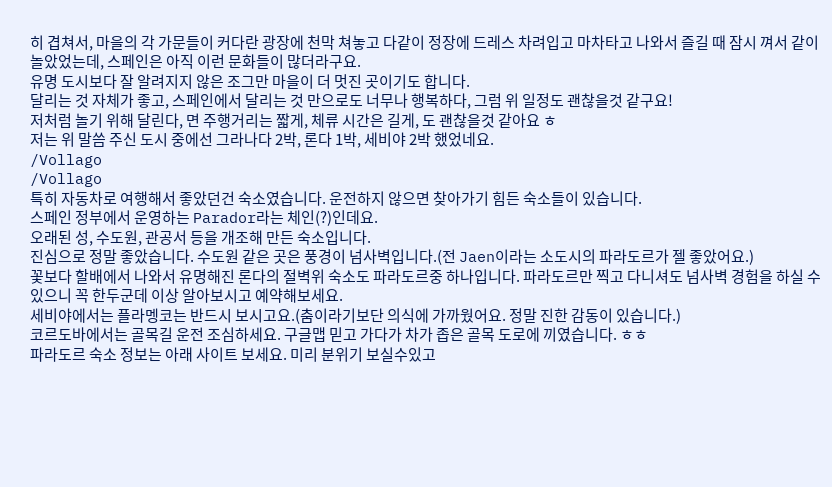히 겹쳐서, 마을의 각 가문들이 커다란 광장에 천막 쳐놓고 다같이 정장에 드레스 차려입고 마차타고 나와서 즐길 때 잠시 껴서 같이 놀았었는데, 스페인은 아직 이런 문화들이 많더라구요.
유명 도시보다 잘 알려지지 않은 조그만 마을이 더 멋진 곳이기도 합니다.
달리는 것 자체가 좋고, 스페인에서 달리는 것 만으로도 너무나 행복하다, 그럼 위 일정도 괜찮을것 같구요!
저처럼 놀기 위해 달린다, 면 주행거리는 짧게, 체류 시간은 길게, 도 괜찮을것 같아요 ㅎ
저는 위 말씀 주신 도시 중에선 그라나다 2박, 론다 1박, 세비야 2박 했었네요.
/Vollago
/Vollago
특히 자동차로 여행해서 좋았던건 숙소였습니다. 운전하지 않으면 찾아가기 힘든 숙소들이 있습니다.
스페인 정부에서 운영하는 Parador라는 체인(?)인데요.
오래된 성, 수도원, 관공서 등을 개조해 만든 숙소입니다.
진심으로 정말 좋았습니다. 수도원 같은 곳은 풍경이 넘사벽입니다.(전 Jaen이라는 소도시의 파라도르가 젤 좋았어요.)
꽃보다 할배에서 나와서 유명해진 론다의 절벽위 숙소도 파라도르중 하나입니다. 파라도르만 찍고 다니셔도 넘사벽 경험을 하실 수 있으니 꼭 한두군데 이상 알아보시고 예약해보세요.
세비야에서는 플라멩코는 반드시 보시고요.(춤이라기보단 의식에 가까웠어요. 정말 진한 감동이 있습니다.)
코르도바에서는 골목길 운전 조심하세요. 구글맵 믿고 가다가 차가 좁은 골목 도로에 끼였습니다. ㅎㅎ
파라도르 숙소 정보는 아래 사이트 보세요. 미리 분위기 보실수있고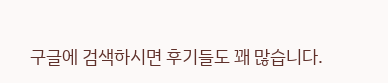구글에 검색하시면 후기들도 꽤 많습니다.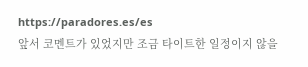https://paradores.es/es
앞서 코멘트가 있었지만 조금 타이트한 일정이지 않을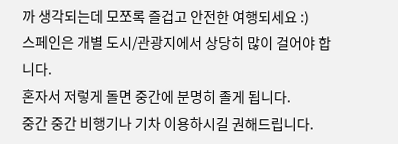까 생각되는데 모쪼록 즐겁고 안전한 여행되세요 :)
스페인은 개별 도시/관광지에서 상당히 많이 걸어야 합니다.
혼자서 저렇게 돌면 중간에 분명히 졸게 됩니다.
중간 중간 비행기나 기차 이용하시길 권해드립니다.